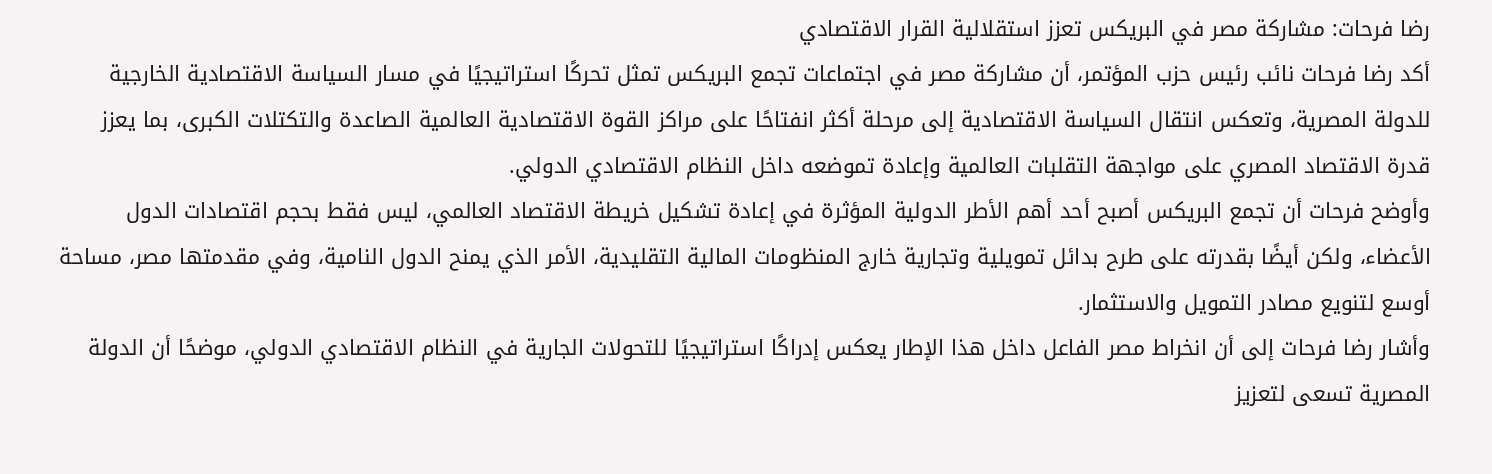رضا فرحات: مشاركة مصر في البريكس تعزز استقلالية القرار الاقتصادي
أكد رضا فرحات نائب رئيس حزب المؤتمر، أن مشاركة مصر في اجتماعات تجمع البريكس تمثل تحركًا استراتيجيًا في مسار السياسة الاقتصادية الخارجية للدولة المصرية، وتعكس انتقال السياسة الاقتصادية إلى مرحلة أكثر انفتاحًا على مراكز القوة الاقتصادية العالمية الصاعدة والتكتلات الكبرى، بما يعزز قدرة الاقتصاد المصري على مواجهة التقلبات العالمية وإعادة تموضعه داخل النظام الاقتصادي الدولي.
وأوضح فرحات أن تجمع البريكس أصبح أحد أهم الأطر الدولية المؤثرة في إعادة تشكيل خريطة الاقتصاد العالمي، ليس فقط بحجم اقتصادات الدول الأعضاء، ولكن أيضًا بقدرته على طرح بدائل تمويلية وتجارية خارج المنظومات المالية التقليدية، الأمر الذي يمنح الدول النامية، وفي مقدمتها مصر، مساحة أوسع لتنويع مصادر التمويل والاستثمار.
وأشار رضا فرحات إلى أن انخراط مصر الفاعل داخل هذا الإطار يعكس إدراكًا استراتيجيًا للتحولات الجارية في النظام الاقتصادي الدولي، موضحًا أن الدولة المصرية تسعى لتعزيز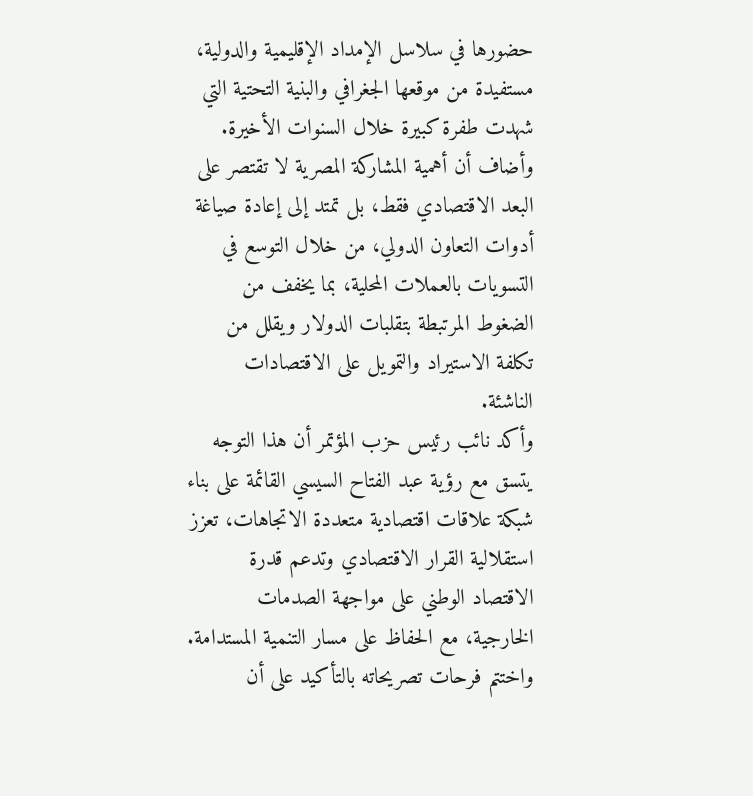حضورها في سلاسل الإمداد الإقليمية والدولية، مستفيدة من موقعها الجغرافي والبنية التحتية التي شهدت طفرة كبيرة خلال السنوات الأخيرة.
وأضاف أن أهمية المشاركة المصرية لا تقتصر على البعد الاقتصادي فقط، بل تمتد إلى إعادة صياغة أدوات التعاون الدولي، من خلال التوسع في التسويات بالعملات المحلية، بما يخفف من الضغوط المرتبطة بتقلبات الدولار ويقلل من تكلفة الاستيراد والتمويل على الاقتصادات الناشئة.
وأكد نائب رئيس حزب المؤتمر أن هذا التوجه يتسق مع رؤية عبد الفتاح السيسي القائمة على بناء شبكة علاقات اقتصادية متعددة الاتجاهات، تعزز استقلالية القرار الاقتصادي وتدعم قدرة الاقتصاد الوطني على مواجهة الصدمات الخارجية، مع الحفاظ على مسار التنمية المستدامة.
واختتم فرحات تصريحاته بالتأكيد على أن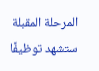المرحلة المقبلة ستشهد توظيفًا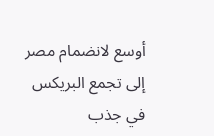أوسع لانضمام مصر إلى تجمع البريكس في جذب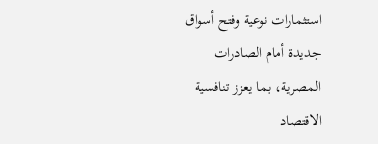استثمارات نوعية وفتح أسواق جديدة أمام الصادرات المصرية، بما يعزز تنافسية الاقتصاد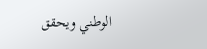الوطني ويحقق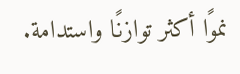نموًا أكثر توازنًا واستدامة.